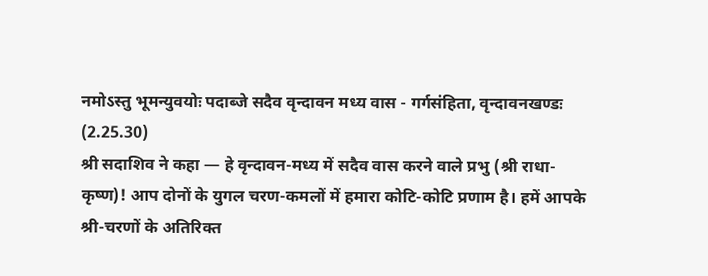नमोऽस्तु भूमन्युवयोः पदाब्जे सदैव वृन्दावन मध्य वास - गर्गसंहिता, वृन्दावनखण्डः (2.25.30)
श्री सदाशिव ने कहा — हे वृन्दावन-मध्य में सदैव वास करने वाले प्रभु (श्री राधा-कृष्ण)! आप दोनों के युगल चरण-कमलों में हमारा कोटि-कोटि प्रणाम है। हमें आपके श्री-चरणों के अतिरिक्त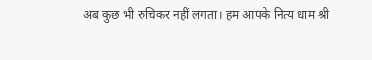अब कुछ भी रुचिकर नहीं लगता। हम आपके नित्य धाम श्री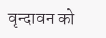वृन्दावन को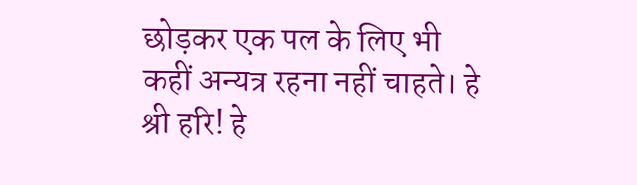छोड़कर एक पल के लिए भी कहीं अन्यत्र रहना नहीं चाहते। हे श्री हरि! हे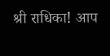श्री राधिका! आप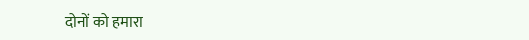दोनों को हमारा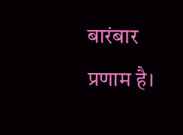बारंबार प्रणाम है।